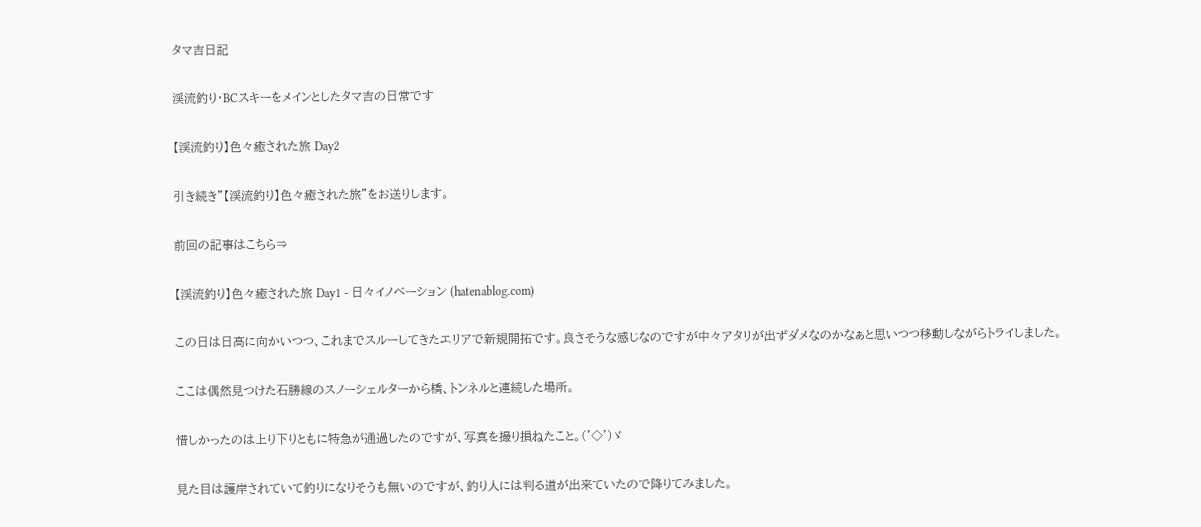タマ吉日記

渓流釣り・BCスキーをメインとしたタマ吉の日常です

【渓流釣り】色々癒された旅 Day2

引き続き”【渓流釣り】色々癒された旅”をお送りします。

前回の記事はこちら⇒

【渓流釣り】色々癒された旅 Day1 - 日々イノベーション (hatenablog.com)

この日は日高に向かいつつ、これまでスルーしてきたエリアで新規開拓です。良さそうな感じなのですが中々アタリが出ずダメなのかなぁと思いつつ移動しながらトライしました。

ここは偶然見つけた石勝線のスノーシェルターから橋、トンネルと連続した場所。

惜しかったのは上り下りともに特急が通過したのですが、写真を撮り損ねたこと。('◇')ゞ

見た目は護岸されていて釣りになりそうも無いのですが、釣り人には判る道が出来ていたので降りてみました。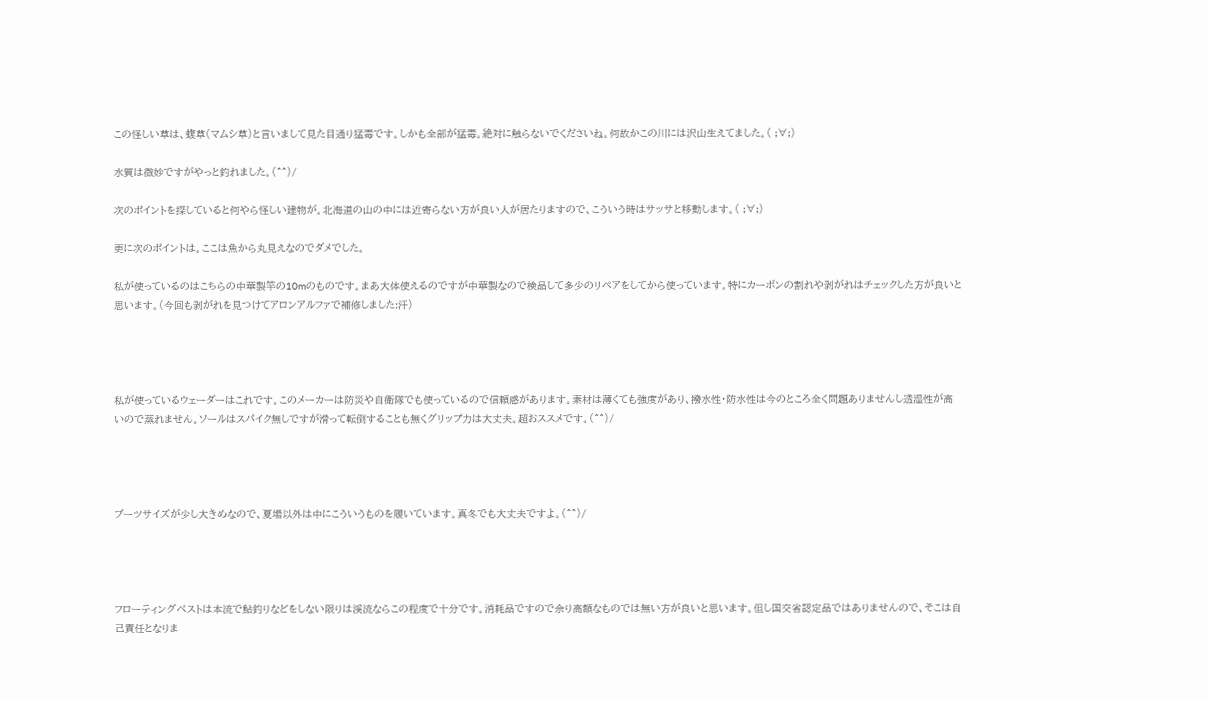この怪しい草は、蝮草(マムシ草)と言いまして見た目通り猛毒です。しかも全部が猛毒。絶対に触らないでくださいね。何故かこの川には沢山生えてました。( ;∀;)

水質は微妙ですがやっと釣れました。(^^)/

次のポイントを探していると何やら怪しい建物が。北海道の山の中には近寄らない方が良い人が居たりますので、こういう時はサッサと移動します。( ;∀;)

更に次のポイントは。ここは魚から丸見えなのでダメでした。

私が使っているのはこちらの中華製竿の10mのものです。まあ大体使えるのですが中華製なので検品して多少のリペアをしてから使っています。特にカーボンの割れや剥がれはチェックした方が良いと思います。(今回も剥がれを見つけてアロンアルファで補修しました:汗)




私が使っているウェーダーはこれです。このメーカーは防災や自衛隊でも使っているので信頼感があります。素材は薄くても強度があり、撥水性・防水性は今のところ全く問題ありませんし透湿性が高いので蒸れません。ソールはスパイク無しですが滑って転倒することも無くグリップ力は大丈夫。超おススメです。(^^)/




ブーツサイズが少し大きめなので、夏場以外は中にこういうものを履いています。真冬でも大丈夫ですよ。(^^)/




フローティングベストは本流で鮎釣りなどをしない限りは渓流ならこの程度で十分です。消耗品ですので余り高額なものでは無い方が良いと思います。但し国交省認定品ではありませんので、そこは自己責任となりま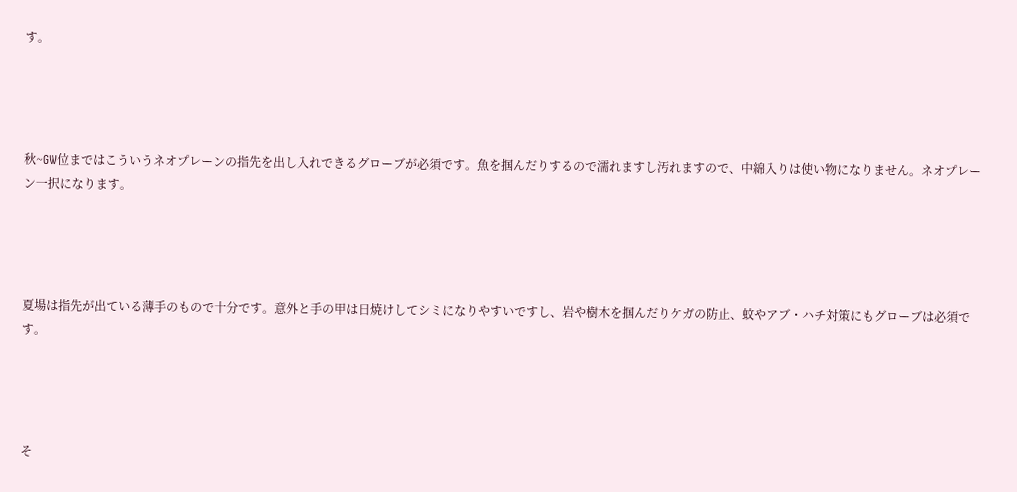す。




秋~GW位まではこういうネオプレーンの指先を出し入れできるグローブが必須です。魚を掴んだりするので濡れますし汚れますので、中綿入りは使い物になりません。ネオプレーン一択になります。




夏場は指先が出ている薄手のもので十分です。意外と手の甲は日焼けしてシミになりやすいですし、岩や樹木を掴んだりケガの防止、蚊やアブ・ハチ対策にもグローブは必須です。




そ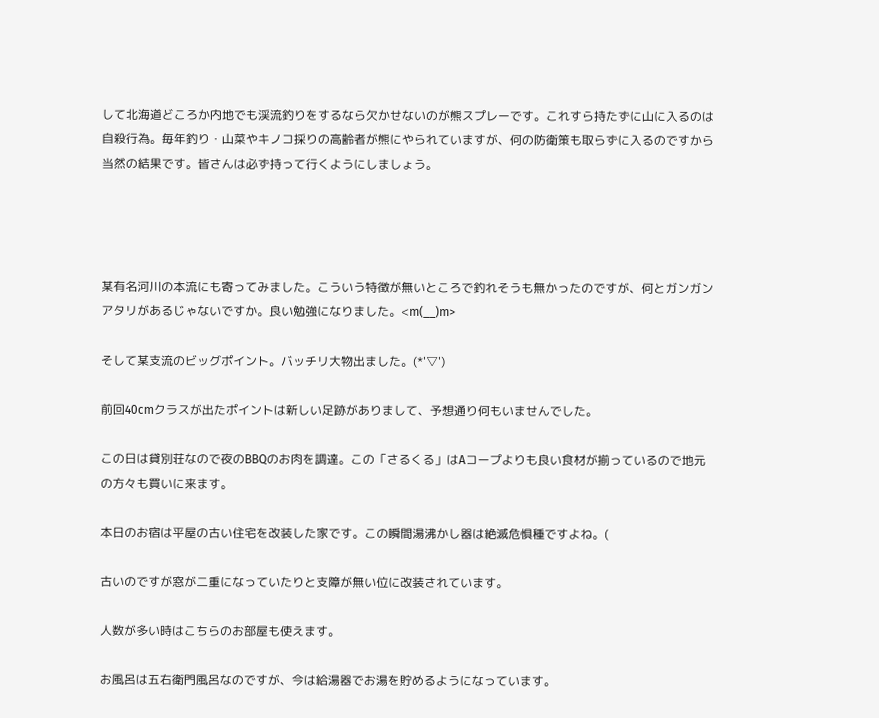して北海道どころか内地でも渓流釣りをするなら欠かせないのが熊スプレーです。これすら持たずに山に入るのは自殺行為。毎年釣り・山菜やキノコ採りの高齢者が熊にやられていますが、何の防衛策も取らずに入るのですから当然の結果です。皆さんは必ず持って行くようにしましょう。




某有名河川の本流にも寄ってみました。こういう特徴が無いところで釣れそうも無かったのですが、何とガンガンアタリがあるじゃないですか。良い勉強になりました。<m(__)m>

そして某支流のビッグポイント。バッチリ大物出ました。(*'▽')

前回40cmクラスが出たポイントは新しい足跡がありまして、予想通り何もいませんでした。

この日は貸別荘なので夜のBBQのお肉を調達。この「さるくる」はAコープよりも良い食材が揃っているので地元の方々も買いに来ます。

本日のお宿は平屋の古い住宅を改装した家です。この瞬間湯沸かし器は絶滅危惧種ですよね。(

古いのですが窓が二重になっていたりと支障が無い位に改装されています。

人数が多い時はこちらのお部屋も使えます。

お風呂は五右衛門風呂なのですが、今は給湯器でお湯を貯めるようになっています。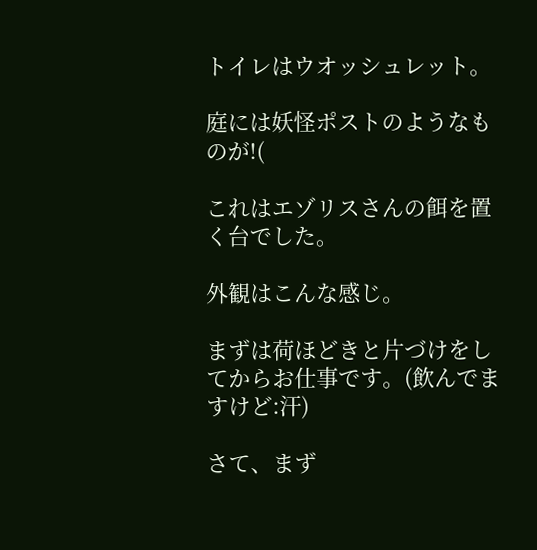トイレはウオッシュレット。

庭には妖怪ポストのようなものが!(

これはエゾリスさんの餌を置く台でした。

外観はこんな感じ。

まずは荷ほどきと片づけをしてからお仕事です。(飲んでますけど:汗)

さて、まず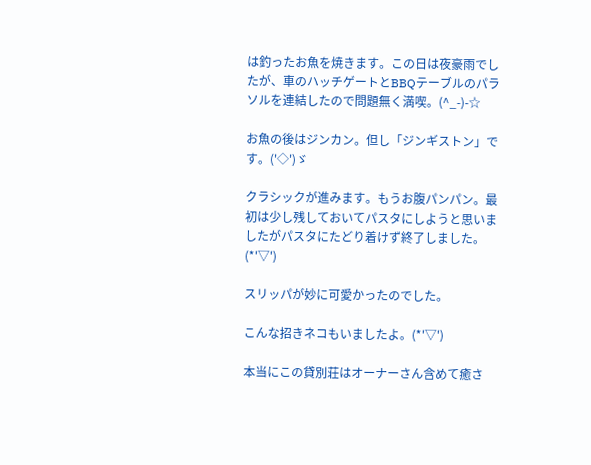は釣ったお魚を焼きます。この日は夜豪雨でしたが、車のハッチゲートとBBQテーブルのパラソルを連結したので問題無く満喫。(^_-)-☆

お魚の後はジンカン。但し「ジンギストン」です。('◇')ゞ

クラシックが進みます。もうお腹パンパン。最初は少し残しておいてパスタにしようと思いましたがパスタにたどり着けず終了しました。(*'▽')

スリッパが妙に可愛かったのでした。

こんな招きネコもいましたよ。(*'▽')

本当にこの貸別荘はオーナーさん含めて癒さ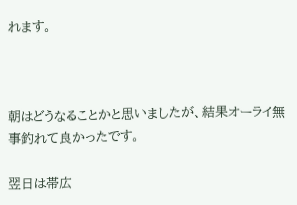れます。



朝はどうなることかと思いましたが、結果オーライ無事釣れて良かったです。

翌日は帯広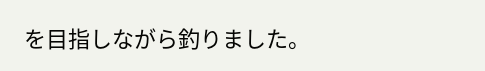を目指しながら釣りました。